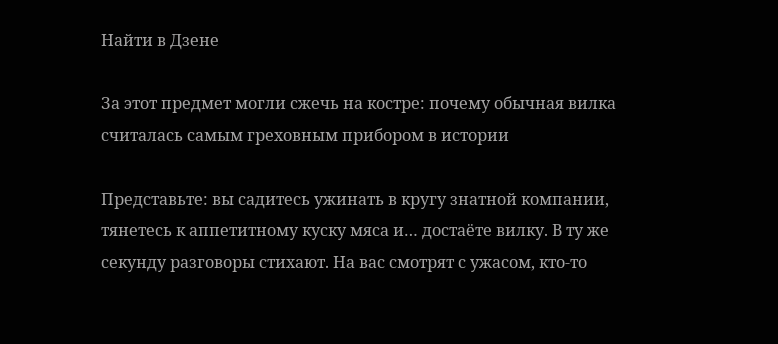Найти в Дзене

За этот предмет могли сжечь на костре: почему обычная вилка считалась самым греховным прибором в истории

Представьте: вы садитесь ужинать в кругу знатной компании, тянетесь к аппетитному куску мяса и… достаёте вилку. В ту же секунду разговоры стихают. На вас смотрят с ужасом, кто-то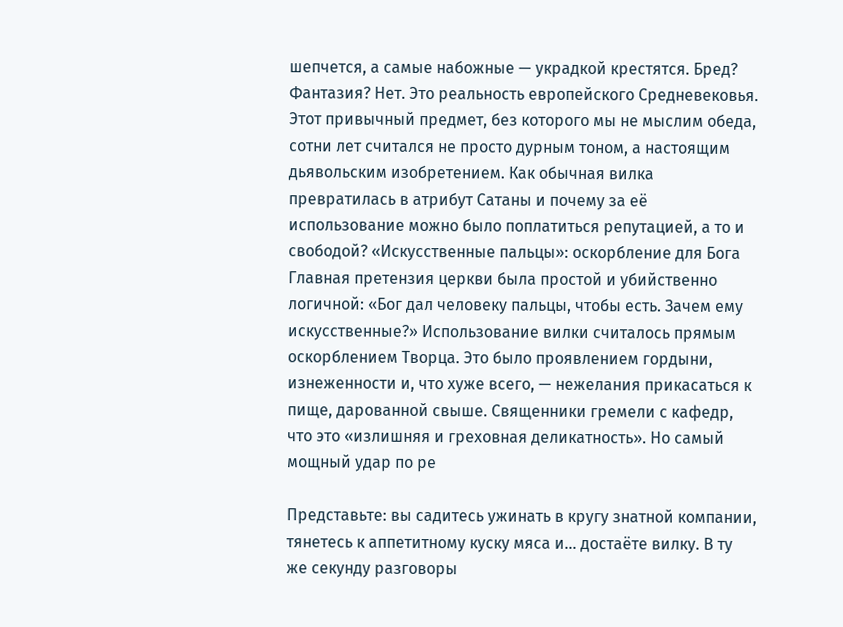шепчется, а самые набожные — украдкой крестятся. Бред? Фантазия? Нет. Это реальность европейского Средневековья. Этот привычный предмет, без которого мы не мыслим обеда, сотни лет считался не просто дурным тоном, а настоящим дьявольским изобретением. Как обычная вилка превратилась в атрибут Сатаны и почему за её использование можно было поплатиться репутацией, а то и свободой? «Искусственные пальцы»: оскорбление для Бога Главная претензия церкви была простой и убийственно логичной: «Бог дал человеку пальцы, чтобы есть. Зачем ему искусственные?» Использование вилки считалось прямым оскорблением Творца. Это было проявлением гордыни, изнеженности и, что хуже всего, — нежелания прикасаться к пище, дарованной свыше. Священники гремели с кафедр, что это «излишняя и греховная деликатность». Но самый мощный удар по ре

Представьте: вы садитесь ужинать в кругу знатной компании, тянетесь к аппетитному куску мяса и… достаёте вилку. В ту же секунду разговоры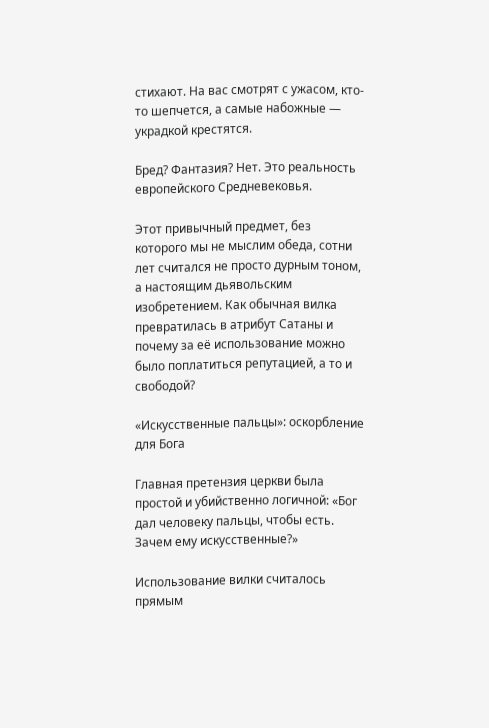стихают. На вас смотрят с ужасом, кто-то шепчется, а самые набожные — украдкой крестятся.

Бред? Фантазия? Нет. Это реальность европейского Средневековья.

Этот привычный предмет, без которого мы не мыслим обеда, сотни лет считался не просто дурным тоном, а настоящим дьявольским изобретением. Как обычная вилка превратилась в атрибут Сатаны и почему за её использование можно было поплатиться репутацией, а то и свободой?

«Искусственные пальцы»: оскорбление для Бога

Главная претензия церкви была простой и убийственно логичной: «Бог дал человеку пальцы, чтобы есть. Зачем ему искусственные?»

Использование вилки считалось прямым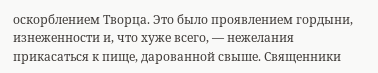оскорблением Творца. Это было проявлением гордыни, изнеженности и, что хуже всего, — нежелания прикасаться к пище, дарованной свыше. Священники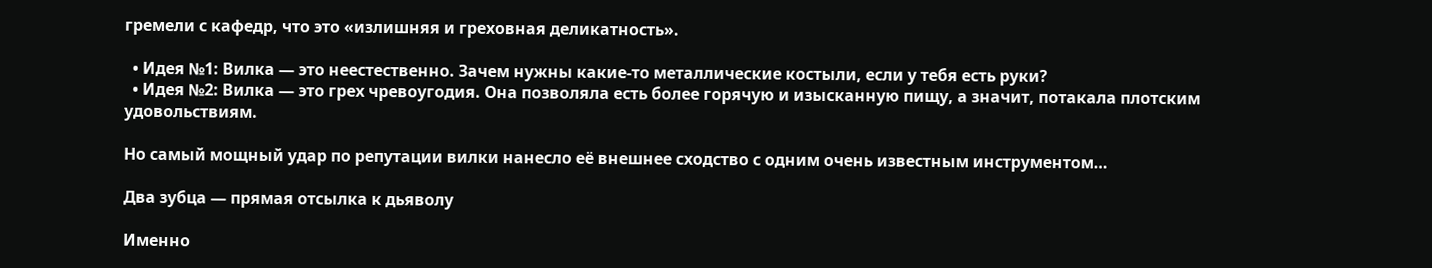гремели с кафедр, что это «излишняя и греховная деликатность».

  • Идея №1: Вилка — это неестественно. Зачем нужны какие-то металлические костыли, если у тебя есть руки?
  • Идея №2: Вилка — это грех чревоугодия. Она позволяла есть более горячую и изысканную пищу, а значит, потакала плотским удовольствиям.

Но самый мощный удар по репутации вилки нанесло её внешнее сходство с одним очень известным инструментом…

Два зубца — прямая отсылка к дьяволу

Именно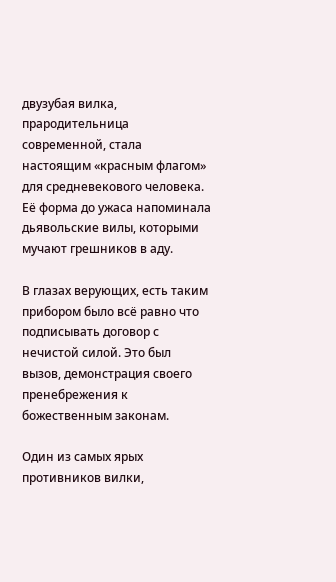двузубая вилка, прародительница современной, стала настоящим «красным флагом» для средневекового человека. Её форма до ужаса напоминала дьявольские вилы, которыми мучают грешников в аду.

В глазах верующих, есть таким прибором было всё равно что подписывать договор с нечистой силой. Это был вызов, демонстрация своего пренебрежения к божественным законам.

Один из самых ярых противников вилки,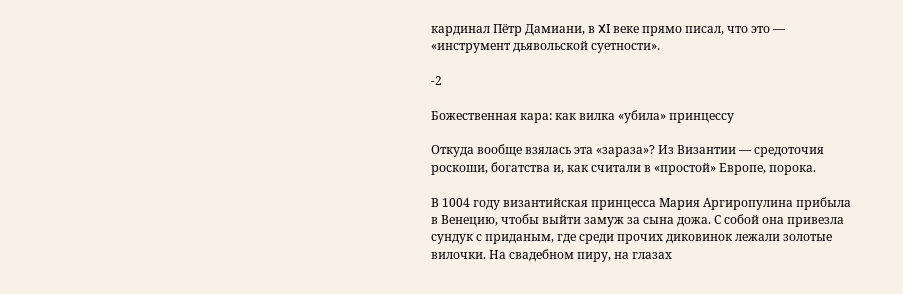кардинал Пётр Дамиани, в XI веке прямо писал, что это — «инструмент дьявольской суетности».

-2

Божественная кара: как вилка «убила» принцессу

Откуда вообще взялась эта «зараза»? Из Византии — средоточия роскоши, богатства и, как считали в «простой» Европе, порока.

В 1004 году византийская принцесса Мария Аргиропулина прибыла в Венецию, чтобы выйти замуж за сына дожа. С собой она привезла сундук с приданым, где среди прочих диковинок лежали золотые вилочки. На свадебном пиру, на глазах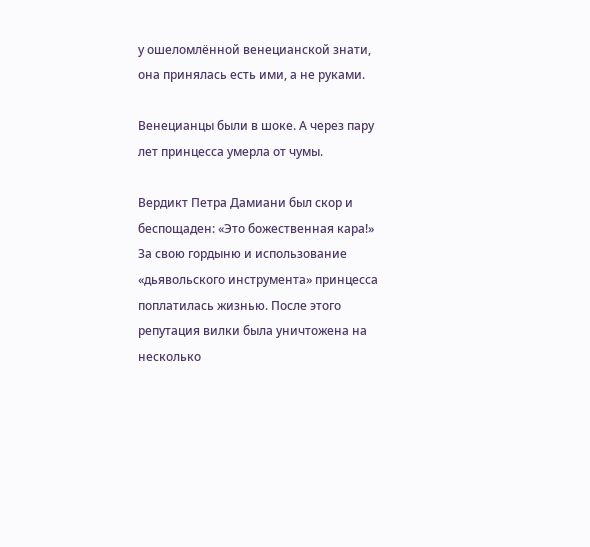у ошеломлённой венецианской знати, она принялась есть ими, а не руками.

Венецианцы были в шоке. А через пару лет принцесса умерла от чумы.

Вердикт Петра Дамиани был скор и беспощаден: «Это божественная кара!» За свою гордыню и использование «дьявольского инструмента» принцесса поплатилась жизнью. После этого репутация вилки была уничтожена на несколько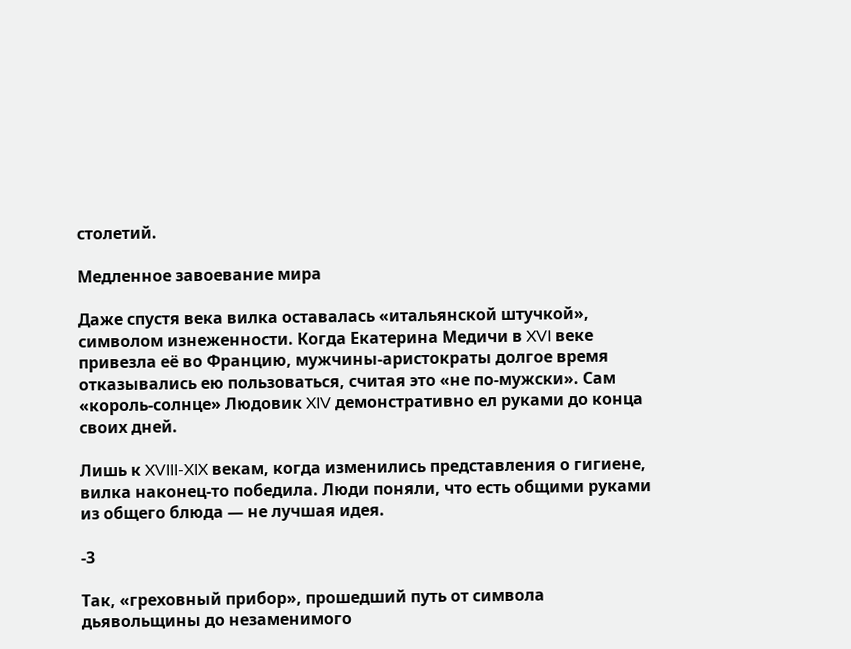столетий.

Медленное завоевание мира

Даже спустя века вилка оставалась «итальянской штучкой», символом изнеженности. Когда Екатерина Медичи в XVI веке привезла её во Францию, мужчины-аристократы долгое время отказывались ею пользоваться, считая это «не по-мужски». Сам «король-солнце» Людовик XIV демонстративно ел руками до конца своих дней.

Лишь к XVIII-XIX векам, когда изменились представления о гигиене, вилка наконец-то победила. Люди поняли, что есть общими руками из общего блюда — не лучшая идея.

-3

Так, «греховный прибор», прошедший путь от символа дьявольщины до незаменимого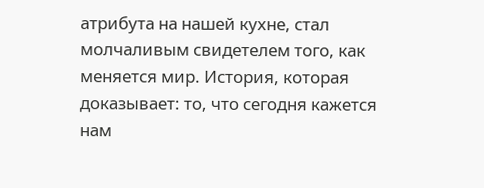атрибута на нашей кухне, стал молчаливым свидетелем того, как меняется мир. История, которая доказывает: то, что сегодня кажется нам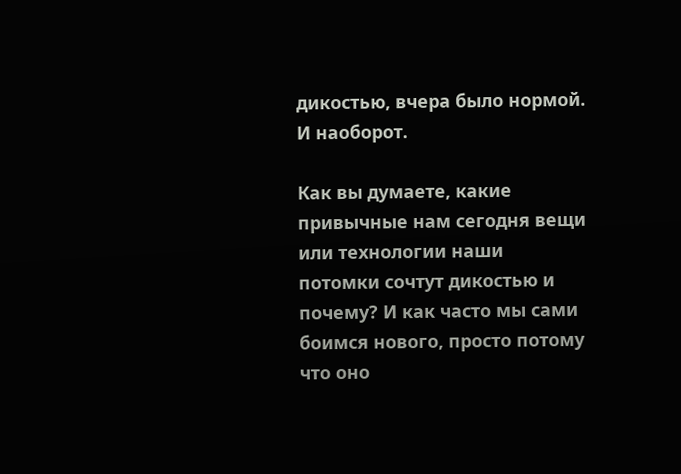дикостью, вчера было нормой. И наоборот.

Как вы думаете, какие привычные нам сегодня вещи или технологии наши потомки сочтут дикостью и почему? И как часто мы сами боимся нового, просто потому что оно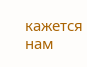кажется нам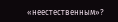«неестественным»?